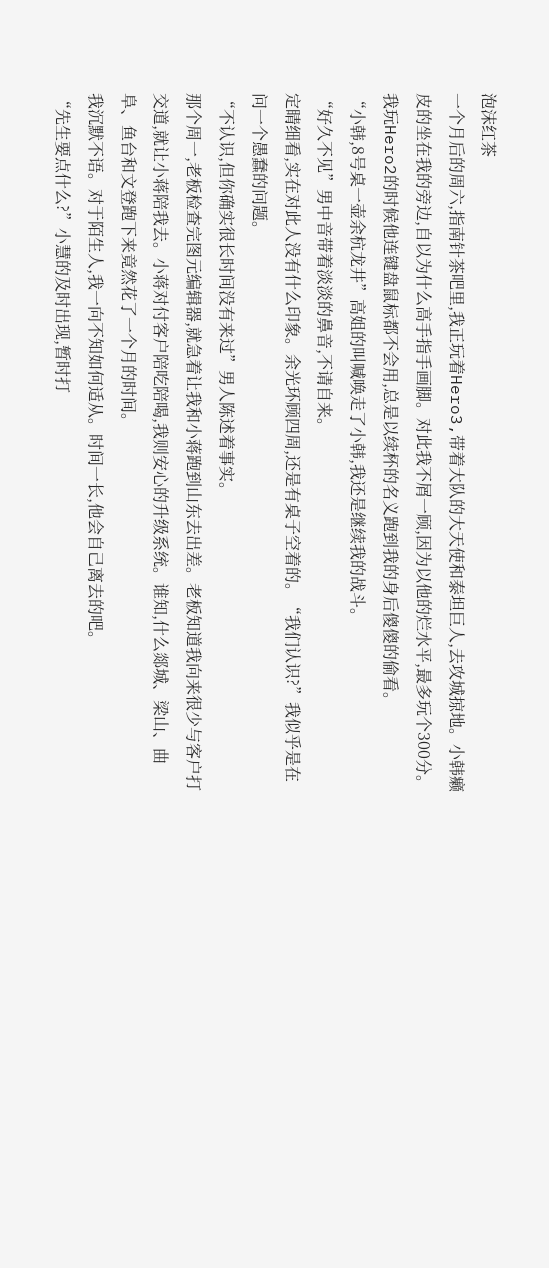泡沫红茶
一个月后的周六,指南针茶吧里,我正玩着Hero3,带着大队的大天使和泰坦巨人,去攻城掠地。小韩癞皮的坐在我的旁边,自以为什么高手指手画脚。对此我不屑一顾,因为以他的烂水平,最多玩个300分。我玩Hero2的时候他连键盘鼠标都不会用,总是以续杯的名义跑到我的身后傻傻的偷看。
“小韩,8号桌一壶余杭龙井”高姐的叫喊唤走了小韩,我还是继续我的战斗。
“好久不见”男中音带着淡淡的鼻音,不请自来。
定睛细看,实在对此人没有什么印象。余光环顾四周,还是有桌子空着的。“我们认识?”我似乎是在问一个愚蠢的问题。
“不认识,但你确实很长时间没有来过”男人陈述着事实。
那个周一,老板检查完图元编辑器,就急着让我和小蒋跑到山东去出差。老板知道我向来很少与客户打交道,就让小蒋陪我去。小蒋对付客户陪吃陪喝,我则安心的升级系统。谁知,什么郯城、梁山、曲阜、鱼台和文登跑下来竟然花了一个月的时间。
我沉默不语。对于陌生人,我一向不知如何适从。时间一长,他会自己离去的吧。
“先生要点什么?”小慧的及时出现,暂时打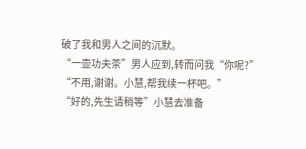破了我和男人之间的沉默。
“一壶功夫茶”男人应到,转而问我“你呢?”
“不用,谢谢。小慧,帮我续一杯吧。”
“好的,先生请稍等”小慧去准备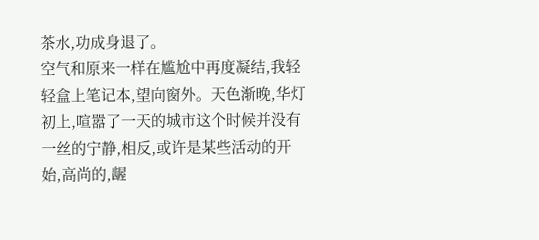茶水,功成身退了。
空气和原来一样在尴尬中再度凝结,我轻轻盒上笔记本,望向窗外。天色渐晚,华灯初上,喧嚣了一天的城市这个时候并没有一丝的宁静,相反,或许是某些活动的开始,高尚的,龌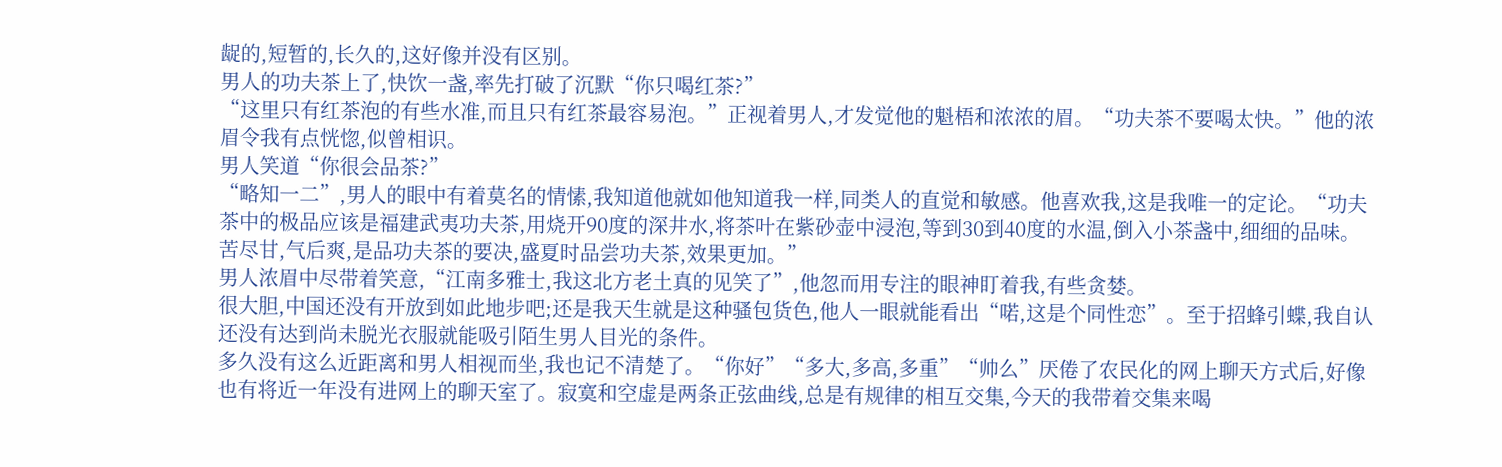龊的,短暂的,长久的,这好像并没有区别。
男人的功夫茶上了,快饮一盏,率先打破了沉默“你只喝红茶?”
“这里只有红茶泡的有些水准,而且只有红茶最容易泡。”正视着男人,才发觉他的魁梧和浓浓的眉。“功夫茶不要喝太快。”他的浓眉令我有点恍惚,似曾相识。
男人笑道“你很会品茶?”
“略知一二”,男人的眼中有着莫名的情愫,我知道他就如他知道我一样,同类人的直觉和敏感。他喜欢我,这是我唯一的定论。“功夫茶中的极品应该是福建武夷功夫茶,用烧开90度的深井水,将茶叶在紫砂壶中浸泡,等到30到40度的水温,倒入小茶盏中,细细的品味。苦尽甘,气后爽,是品功夫茶的要决,盛夏时品尝功夫茶,效果更加。”
男人浓眉中尽带着笑意,“江南多雅士,我这北方老土真的见笑了”,他忽而用专注的眼神盯着我,有些贪婪。
很大胆,中国还没有开放到如此地步吧;还是我天生就是这种骚包货色,他人一眼就能看出“喏,这是个同性恋”。至于招蜂引蝶,我自认还没有达到尚未脱光衣服就能吸引陌生男人目光的条件。
多久没有这么近距离和男人相视而坐,我也记不清楚了。“你好”“多大,多高,多重”“帅么”厌倦了农民化的网上聊天方式后,好像也有将近一年没有进网上的聊天室了。寂寞和空虚是两条正弦曲线,总是有规律的相互交集,今天的我带着交集来喝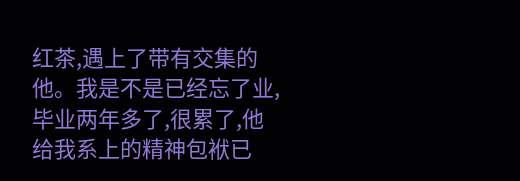红茶,遇上了带有交集的他。我是不是已经忘了业,毕业两年多了,很累了,他给我系上的精神包袱已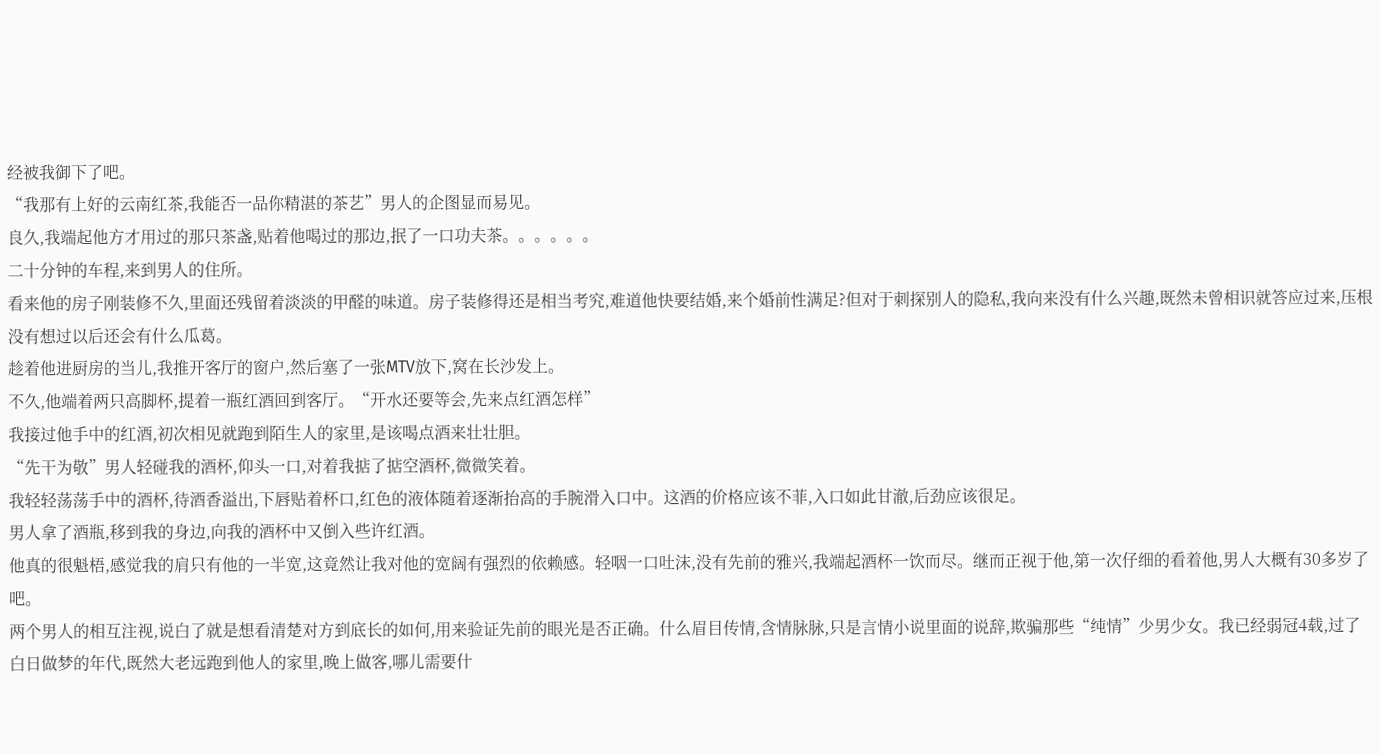经被我御下了吧。
“我那有上好的云南红茶,我能否一品你精湛的茶艺”男人的企图显而易见。
良久,我端起他方才用过的那只茶盏,贴着他喝过的那边,抿了一口功夫茶。。。。。。
二十分钟的车程,来到男人的住所。
看来他的房子刚装修不久,里面还残留着淡淡的甲醛的味道。房子装修得还是相当考究,难道他快要结婚,来个婚前性满足?但对于刺探别人的隐私,我向来没有什么兴趣,既然未曾相识就答应过来,压根没有想过以后还会有什么瓜葛。
趁着他进厨房的当儿,我推开客厅的窗户,然后塞了一张MTV放下,窝在长沙发上。
不久,他端着两只高脚杯,提着一瓶红酒回到客厅。“开水还要等会,先来点红酒怎样”
我接过他手中的红酒,初次相见就跑到陌生人的家里,是该喝点酒来壮壮胆。
“先干为敬”男人轻碰我的酒杯,仰头一口,对着我掂了掂空酒杯,微微笑着。
我轻轻荡荡手中的酒杯,待酒香溢出,下唇贴着杯口,红色的液体随着逐渐抬高的手腕滑入口中。这酒的价格应该不菲,入口如此甘澈,后劲应该很足。
男人拿了酒瓶,移到我的身边,向我的酒杯中又倒入些许红酒。
他真的很魁梧,感觉我的肩只有他的一半宽,这竟然让我对他的宽阔有强烈的依赖感。轻咽一口吐沫,没有先前的雅兴,我端起酒杯一饮而尽。继而正视于他,第一次仔细的看着他,男人大概有30多岁了吧。
两个男人的相互注视,说白了就是想看清楚对方到底长的如何,用来验证先前的眼光是否正确。什么眉目传情,含情脉脉,只是言情小说里面的说辞,欺骗那些“纯情”少男少女。我已经弱冠4载,过了白日做梦的年代,既然大老远跑到他人的家里,晚上做客,哪儿需要什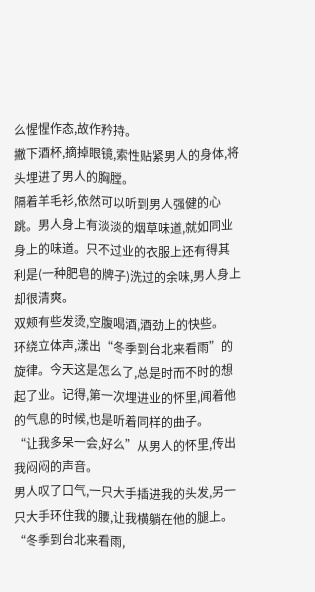么惺惺作态,故作矜持。
撇下酒杯,摘掉眼镜,索性贴紧男人的身体,将头埋进了男人的胸膛。
隔着羊毛衫,依然可以听到男人强健的心跳。男人身上有淡淡的烟草味道,就如同业身上的味道。只不过业的衣服上还有得其利是(一种肥皂的牌子)洗过的余味,男人身上却很清爽。
双颊有些发烫,空腹喝酒,酒劲上的快些。
环绕立体声,漾出“冬季到台北来看雨”的旋律。今天这是怎么了,总是时而不时的想起了业。记得,第一次埋进业的怀里,闻着他的气息的时候,也是听着同样的曲子。
“让我多呆一会,好么”从男人的怀里,传出我闷闷的声音。
男人叹了口气,一只大手插进我的头发,另一只大手环住我的腰,让我横躺在他的腿上。
“冬季到台北来看雨,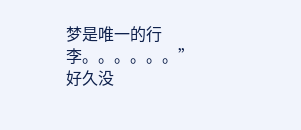梦是唯一的行李。。。。。。”
好久没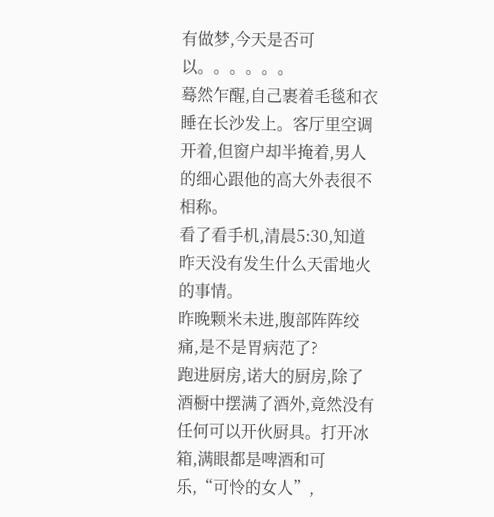有做梦,今天是否可以。。。。。。
蓦然乍醒,自己裹着毛毯和衣睡在长沙发上。客厅里空调开着,但窗户却半掩着,男人的细心跟他的高大外表很不相称。
看了看手机,清晨5:30,知道昨天没有发生什么天雷地火的事情。
昨晚颗米未进,腹部阵阵绞痛,是不是胃病范了?
跑进厨房,诺大的厨房,除了酒橱中摆满了酒外,竟然没有任何可以开伙厨具。打开冰箱,满眼都是啤酒和可乐,“可怜的女人”,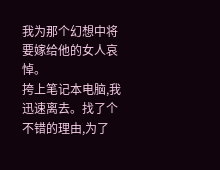我为那个幻想中将要嫁给他的女人哀悼。
挎上笔记本电脑,我迅速离去。找了个不错的理由,为了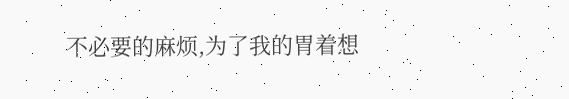不必要的麻烦,为了我的胃着想